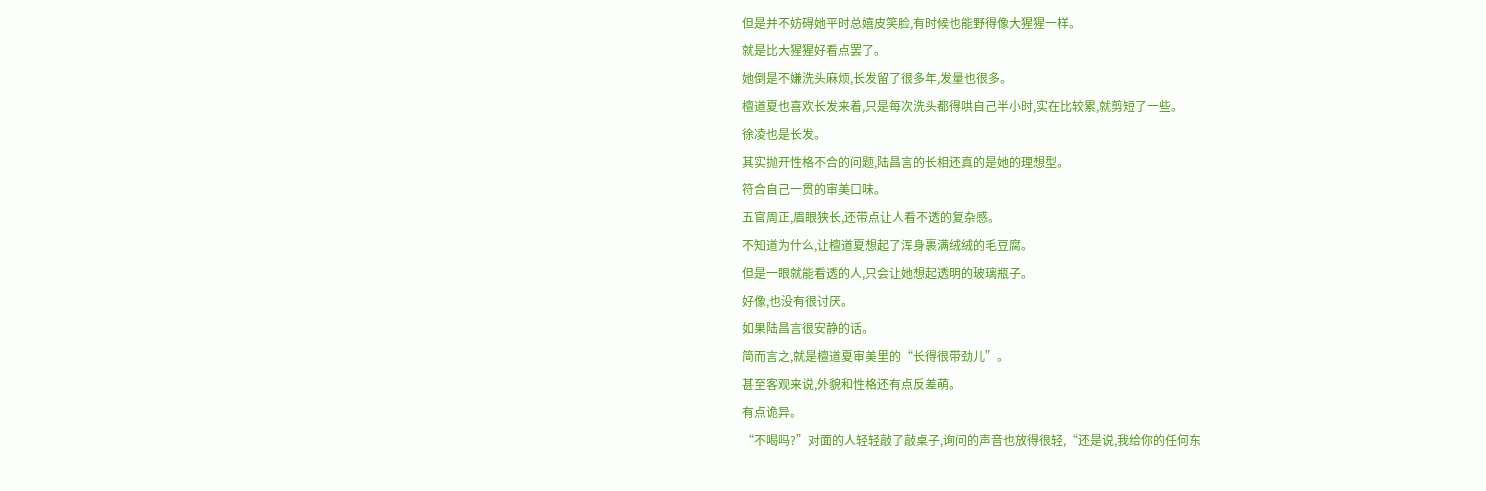但是并不妨碍她平时总嬉皮笑脸,有时候也能野得像大猩猩一样。
就是比大猩猩好看点罢了。
她倒是不嫌洗头麻烦,长发留了很多年,发量也很多。
檀道夏也喜欢长发来着,只是每次洗头都得哄自己半小时,实在比较累,就剪短了一些。
徐凌也是长发。
其实抛开性格不合的问题,陆昌言的长相还真的是她的理想型。
符合自己一贯的审美口味。
五官周正,眉眼狭长,还带点让人看不透的复杂感。
不知道为什么,让檀道夏想起了浑身裹满绒绒的毛豆腐。
但是一眼就能看透的人,只会让她想起透明的玻璃瓶子。
好像,也没有很讨厌。
如果陆昌言很安静的话。
简而言之,就是檀道夏审美里的“长得很带劲儿”。
甚至客观来说,外貌和性格还有点反差萌。
有点诡异。
“不喝吗?”对面的人轻轻敲了敲桌子,询问的声音也放得很轻,“还是说,我给你的任何东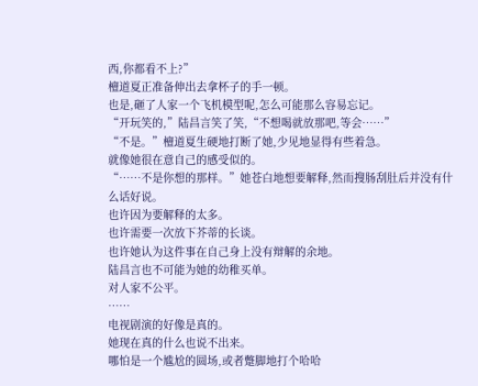西,你都看不上?”
檀道夏正准备伸出去拿杯子的手一顿。
也是,砸了人家一个飞机模型呢,怎么可能那么容易忘记。
“开玩笑的,”陆昌言笑了笑,“不想喝就放那吧,等会……”
“不是。”檀道夏生硬地打断了她,少见地显得有些着急。
就像她很在意自己的感受似的。
“……不是你想的那样。”她苍白地想要解释,然而搜肠刮肚后并没有什么话好说。
也许因为要解释的太多。
也许需要一次放下芥蒂的长谈。
也许她认为这件事在自己身上没有辩解的余地。
陆昌言也不可能为她的幼稚买单。
对人家不公平。
……
电视剧演的好像是真的。
她现在真的什么也说不出来。
哪怕是一个尴尬的圆场,或者蹩脚地打个哈哈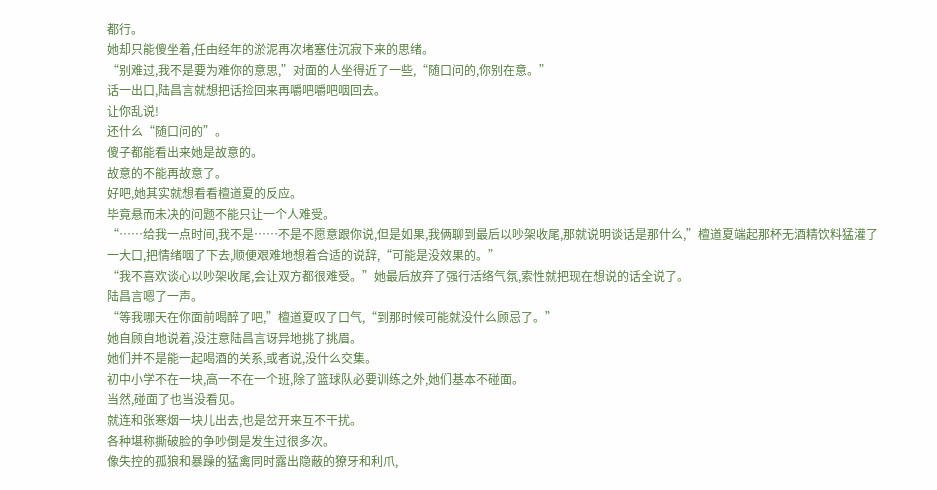都行。
她却只能傻坐着,任由经年的淤泥再次堵塞住沉寂下来的思绪。
“别难过,我不是要为难你的意思,”对面的人坐得近了一些,“随口问的,你别在意。”
话一出口,陆昌言就想把话捡回来再嚼吧嚼吧咽回去。
让你乱说!
还什么“随口问的”。
傻子都能看出来她是故意的。
故意的不能再故意了。
好吧,她其实就想看看檀道夏的反应。
毕竟悬而未决的问题不能只让一个人难受。
“……给我一点时间,我不是……不是不愿意跟你说,但是如果,我俩聊到最后以吵架收尾,那就说明谈话是那什么,”檀道夏端起那杯无酒精饮料猛灌了一大口,把情绪咽了下去,顺便艰难地想着合适的说辞,“可能是没效果的。”
“我不喜欢谈心以吵架收尾,会让双方都很难受。”她最后放弃了强行活络气氛,索性就把现在想说的话全说了。
陆昌言嗯了一声。
“等我哪天在你面前喝醉了吧,”檀道夏叹了口气,“到那时候可能就没什么顾忌了。”
她自顾自地说着,没注意陆昌言讶异地挑了挑眉。
她们并不是能一起喝酒的关系,或者说,没什么交集。
初中小学不在一块,高一不在一个班,除了篮球队必要训练之外,她们基本不碰面。
当然,碰面了也当没看见。
就连和张寒烟一块儿出去,也是岔开来互不干扰。
各种堪称撕破脸的争吵倒是发生过很多次。
像失控的孤狼和暴躁的猛禽同时露出隐蔽的獠牙和利爪,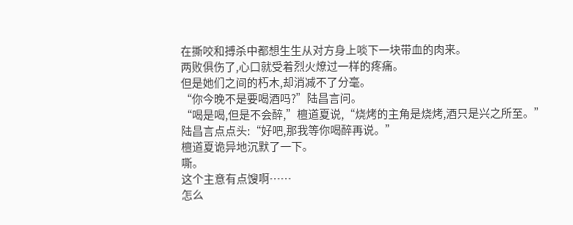在撕咬和搏杀中都想生生从对方身上啖下一块带血的肉来。
两败俱伤了,心口就受着烈火燎过一样的疼痛。
但是她们之间的朽木,却消减不了分毫。
“你今晚不是要喝酒吗?”陆昌言问。
“喝是喝,但是不会醉,”檀道夏说,“烧烤的主角是烧烤,酒只是兴之所至。”
陆昌言点点头:“好吧,那我等你喝醉再说。”
檀道夏诡异地沉默了一下。
嘶。
这个主意有点馊啊……
怎么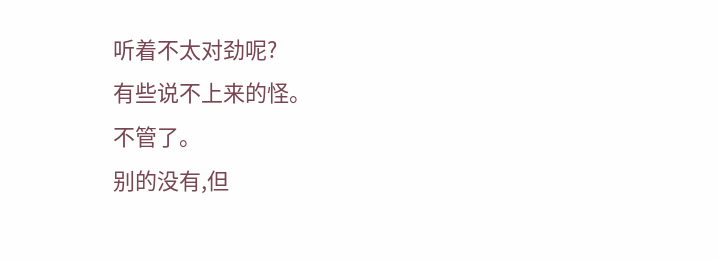听着不太对劲呢?
有些说不上来的怪。
不管了。
别的没有,但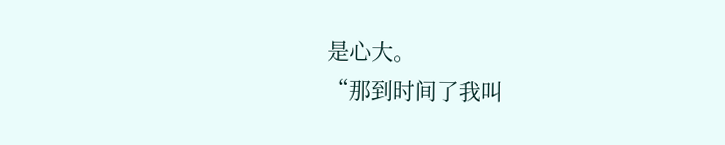是心大。
“那到时间了我叫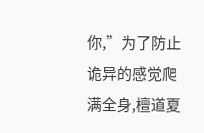你,”为了防止诡异的感觉爬满全身,檀道夏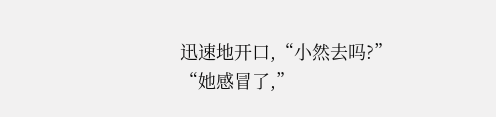迅速地开口,“小然去吗?”
“她感冒了,”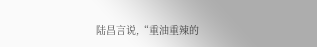陆昌言说,“重油重辣的